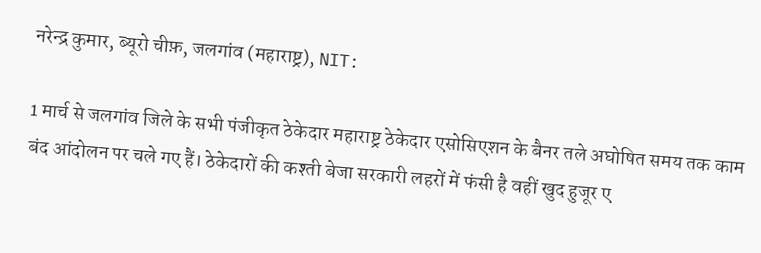नरेन्द्र कुमार, ब्यूरो चीफ़, जलगांव (महाराष्ट्र), NIT:

1 मार्च से जलगांव जिले के सभी पंजीकृत ठेकेदार महाराष्ट्र ठेकेदार एसोसिएशन के बैनर तले अघोषित समय तक काम बंद आंदोलन पर चले गए हैं। ठेकेदारों की कश्ती बेजा सरकारी लहरों में फंसी है वहीं खुद हुजूर ए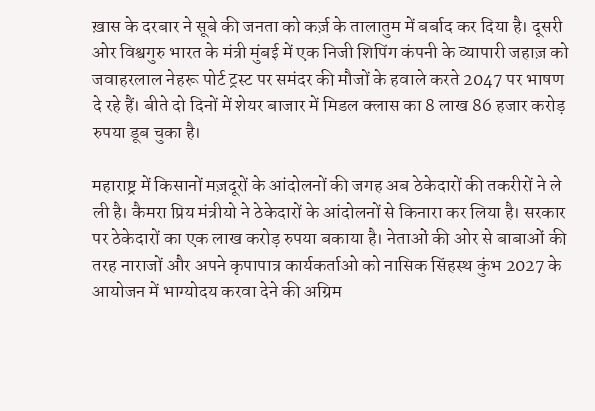ख़ास के दरबार ने सूबे की जनता को कर्ज़ के तालातुम में बर्बाद कर दिया है। दूसरी ओर विश्वगुरु भारत के मंत्री मुंबई में एक निजी शिपिंग कंपनी के व्यापारी जहाज़ को जवाहरलाल नेहरू पोर्ट ट्रस्ट पर समंदर की मौजों के हवाले करते 2047 पर भाषण दे रहे हैं। बीते दो दिनों में शेयर बाजार में मिडल क्लास का 8 लाख 86 हजार करोड़ रुपया डूब चुका है।

महाराष्ट्र में किसानों मज़दूरों के आंदोलनों की जगह अब ठेकेदारों की तकरीरों ने ले ली है। कैमरा प्रिय मंत्रीयो ने ठेकेदारों के आंदोलनों से किनारा कर लिया है। सरकार पर ठेकेदारों का एक लाख करोड़ रुपया बकाया है। नेताओं की ओर से बाबाओं की तरह नाराजों और अपने कृपापात्र कार्यकर्ताओ को नासिक सिंहस्थ कुंभ 2027 के आयोजन में भाग्योदय करवा देने की अग्रिम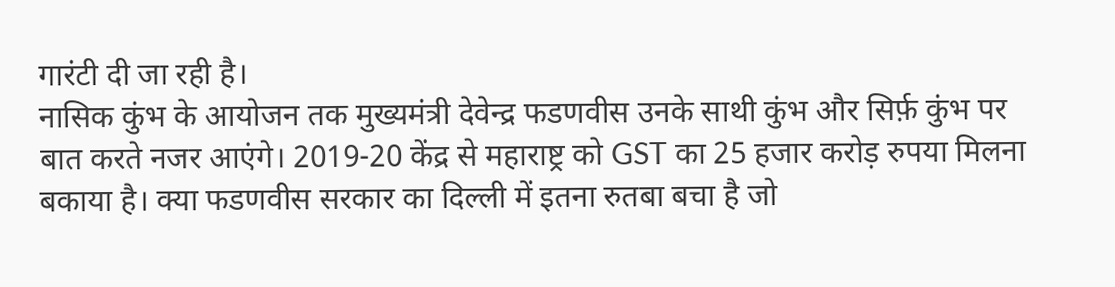गारंटी दी जा रही है।
नासिक कुंभ के आयोजन तक मुख्यमंत्री देवेन्द्र फडणवीस उनके साथी कुंभ और सिर्फ़ कुंभ पर बात करते नजर आएंगे। 2019-20 केंद्र से महाराष्ट्र को GST का 25 हजार करोड़ रुपया मिलना बकाया है। क्या फडणवीस सरकार का दिल्ली में इतना रुतबा बचा है जो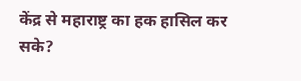केंद्र से महाराष्ट्र का हक हासिल कर सके?